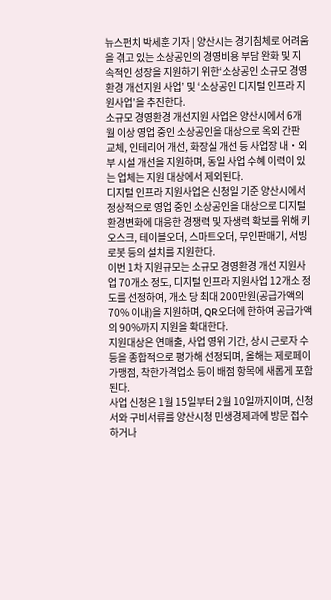뉴스펀치 박세훈 기자 | 양산시는 경기침체로 어려움을 겪고 있는 소상공인의 경영비용 부담 완화 및 지속적인 성장을 지원하기 위한‘소상공인 소규모 경영환경 개선지원 사업’ 및 ‘소상공인 디지털 인프라 지원사업’을 추진한다.
소규모 경영환경 개선지원 사업은 양산시에서 6개월 이상 영업 중인 소상공인을 대상으로 옥외 간판 교체, 인테리어 개선, 화장실 개선 등 사업장 내‧외부 시설 개선을 지원하며, 동일 사업 수혜 이력이 있는 업체는 지원 대상에서 제외된다.
디지털 인프라 지원사업은 신청일 기준 양산시에서 정상적으로 영업 중인 소상공인을 대상으로 디지털 환경변화에 대응한 경쟁력 및 자생력 확보를 위해 키오스크, 테이블오더, 스마트오더, 무인판매기, 서빙로봇 등의 설치를 지원한다.
이번 1차 지원규모는 소규모 경영환경 개선 지원사업 70개소 정도, 디지털 인프라 지원사업 12개소 정도를 선정하여, 개소 당 최대 200만원(공급가액의 70% 이내)을 지원하며, QR오더에 한하여 공급가액의 90%까지 지원을 확대한다.
지원대상은 연매출, 사업 영위 기간, 상시 근로자 수 등을 종합적으로 평가해 선정되며, 올해는 제로페이 가맹점, 착한가격업소 등이 배점 항목에 새롭게 포함된다.
사업 신청은 1월 15일부터 2월 10일까지이며, 신청서와 구비서류를 양산시청 민생경제과에 방문 접수하거나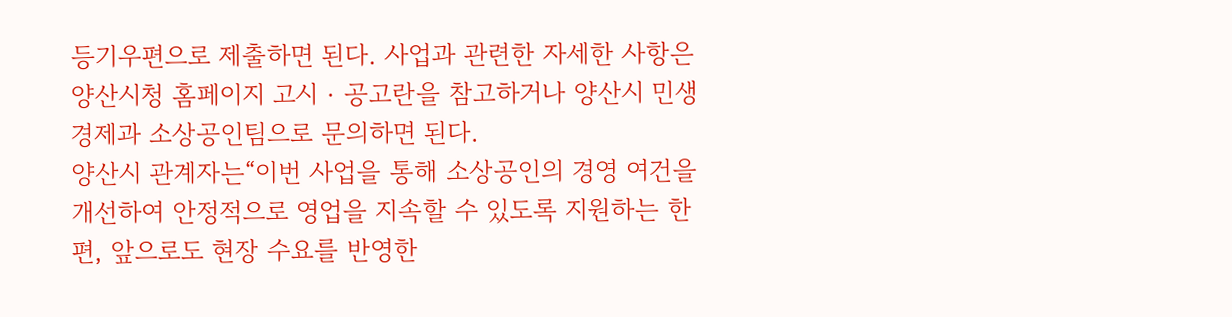등기우편으로 제출하면 된다. 사업과 관련한 자세한 사항은 양산시청 홈페이지 고시‧공고란을 참고하거나 양산시 민생경제과 소상공인팀으로 문의하면 된다.
양산시 관계자는“이번 사업을 통해 소상공인의 경영 여건을 개선하여 안정적으로 영업을 지속할 수 있도록 지원하는 한편, 앞으로도 현장 수요를 반영한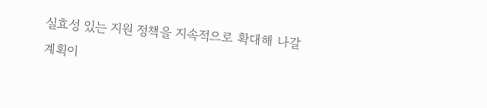실효성 있는 지원 정책을 지속적으로 확대해 나갈 계획이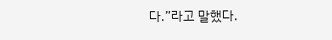다.”라고 말했다.